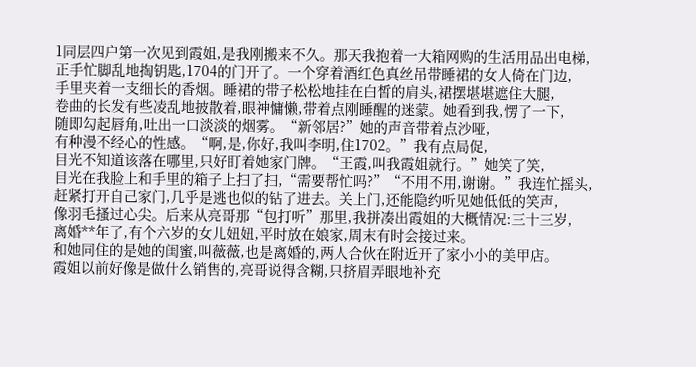1同层四户第一次见到霞姐,是我刚搬来不久。那天我抱着一大箱网购的生活用品出电梯,
正手忙脚乱地掏钥匙,1704的门开了。一个穿着酒红色真丝吊带睡裙的女人倚在门边,
手里夹着一支细长的香烟。睡裙的带子松松地挂在白皙的肩头,裙摆堪堪遮住大腿,
卷曲的长发有些凌乱地披散着,眼神慵懒,带着点刚睡醒的迷蒙。她看到我,愣了一下,
随即勾起唇角,吐出一口淡淡的烟雾。“新邻居?”她的声音带着点沙哑,
有种漫不经心的性感。“啊,是,你好,我叫李明,住1702。”我有点局促,
目光不知道该落在哪里,只好盯着她家门牌。“王霞,叫我霞姐就行。”她笑了笑,
目光在我脸上和手里的箱子上扫了扫,“需要帮忙吗?”“不用不用,谢谢。”我连忙摇头,
赶紧打开自己家门,几乎是逃也似的钻了进去。关上门,还能隐约听见她低低的笑声,
像羽毛搔过心尖。后来从亮哥那“包打听”那里,我拼凑出霞姐的大概情况:三十三岁,
离婚**年了,有个六岁的女儿妞妞,平时放在娘家,周末有时会接过来。
和她同住的是她的闺蜜,叫薇薇,也是离婚的,两人合伙在附近开了家小小的美甲店。
霞姐以前好像是做什么销售的,亮哥说得含糊,只挤眉弄眼地补充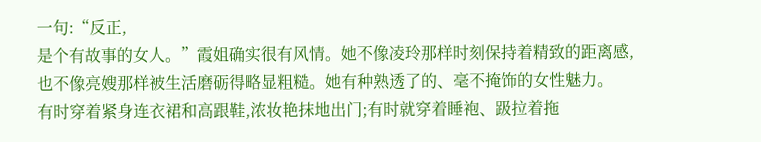一句:“反正,
是个有故事的女人。”霞姐确实很有风情。她不像凌玲那样时刻保持着精致的距离感,
也不像亮嫂那样被生活磨砺得略显粗糙。她有种熟透了的、毫不掩饰的女性魅力。
有时穿着紧身连衣裙和高跟鞋,浓妆艳抹地出门;有时就穿着睡袍、趿拉着拖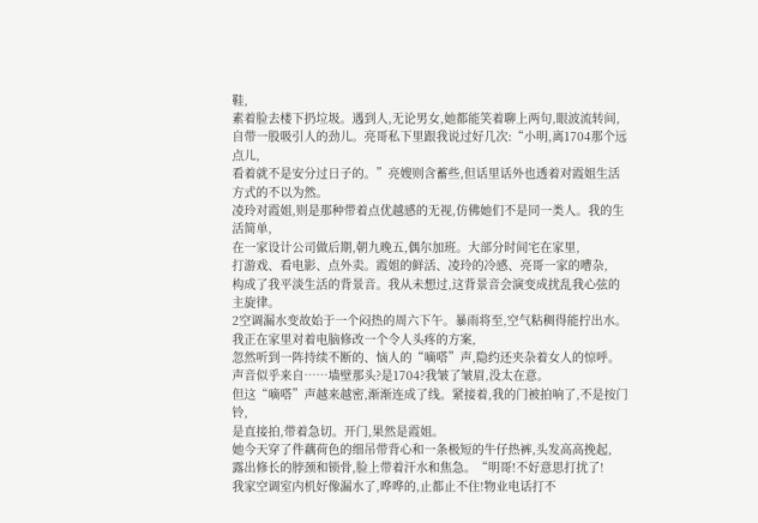鞋,
素着脸去楼下扔垃圾。遇到人,无论男女,她都能笑着聊上两句,眼波流转间,
自带一股吸引人的劲儿。亮哥私下里跟我说过好几次:“小明,离1704那个远点儿,
看着就不是安分过日子的。”亮嫂则含蓄些,但话里话外也透着对霞姐生活方式的不以为然。
凌玲对霞姐,则是那种带着点优越感的无视,仿佛她们不是同一类人。我的生活简单,
在一家设计公司做后期,朝九晚五,偶尔加班。大部分时间宅在家里,
打游戏、看电影、点外卖。霞姐的鲜活、凌玲的冷感、亮哥一家的嘈杂,
构成了我平淡生活的背景音。我从未想过,这背景音会演变成扰乱我心弦的主旋律。
2空调漏水变故始于一个闷热的周六下午。暴雨将至,空气粘稠得能拧出水。
我正在家里对着电脑修改一个令人头疼的方案,
忽然听到一阵持续不断的、恼人的“嘀嗒”声,隐约还夹杂着女人的惊呼。
声音似乎来自……墙壁那头?是1704?我皱了皱眉,没太在意。
但这“嘀嗒”声越来越密,渐渐连成了线。紧接着,我的门被拍响了,不是按门铃,
是直接拍,带着急切。开门,果然是霞姐。
她今天穿了件藕荷色的细吊带背心和一条极短的牛仔热裤,头发高高挽起,
露出修长的脖颈和锁骨,脸上带着汗水和焦急。“明哥!不好意思打扰了!
我家空调室内机好像漏水了,哗哗的,止都止不住!物业电话打不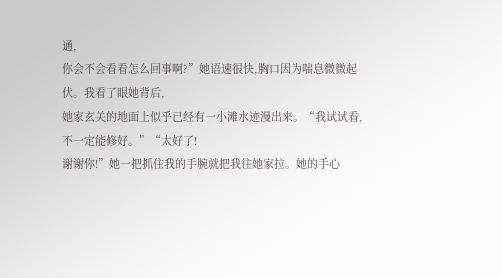通,
你会不会看看怎么回事啊?”她语速很快,胸口因为喘息微微起伏。我看了眼她背后,
她家玄关的地面上似乎已经有一小滩水迹漫出来。“我试试看,不一定能修好。”“太好了!
谢谢你!”她一把抓住我的手腕就把我往她家拉。她的手心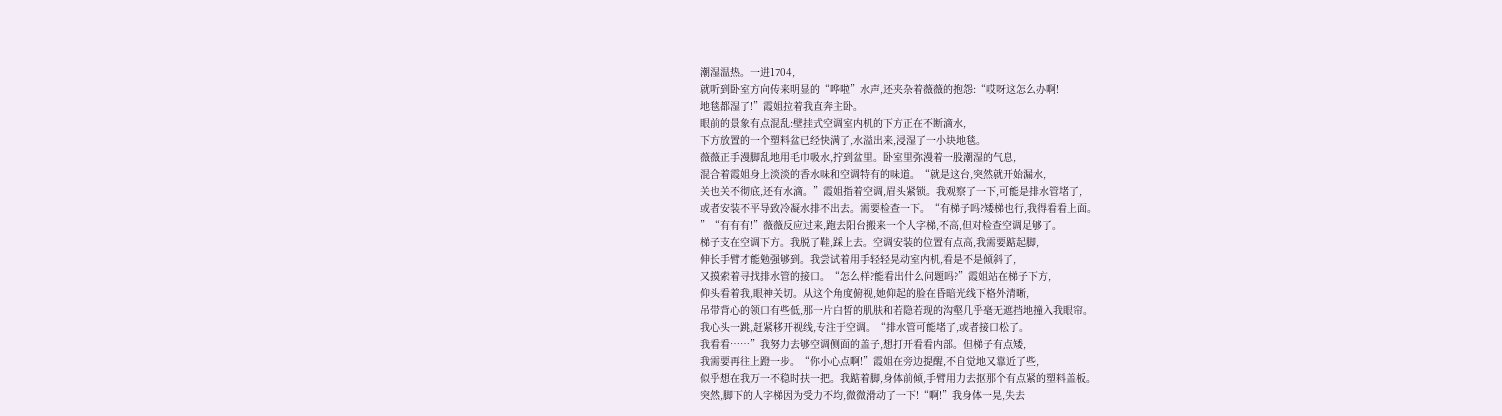潮湿温热。一进1704,
就听到卧室方向传来明显的“哗啦”水声,还夹杂着薇薇的抱怨:“哎呀这怎么办啊!
地毯都湿了!”霞姐拉着我直奔主卧。
眼前的景象有点混乱:壁挂式空调室内机的下方正在不断滴水,
下方放置的一个塑料盆已经快满了,水溢出来,浸湿了一小块地毯。
薇薇正手漫脚乱地用毛巾吸水,拧到盆里。卧室里弥漫着一股潮湿的气息,
混合着霞姐身上淡淡的香水味和空调特有的味道。“就是这台,突然就开始漏水,
关也关不彻底,还有水滴。”霞姐指着空调,眉头紧锁。我观察了一下,可能是排水管堵了,
或者安装不平导致冷凝水排不出去。需要检查一下。“有梯子吗?矮梯也行,我得看看上面。
”“有有有!”薇薇反应过来,跑去阳台搬来一个人字梯,不高,但对检查空调足够了。
梯子支在空调下方。我脱了鞋,踩上去。空调安装的位置有点高,我需要踮起脚,
伸长手臂才能勉强够到。我尝试着用手轻轻晃动室内机,看是不是倾斜了,
又摸索着寻找排水管的接口。“怎么样?能看出什么问题吗?”霞姐站在梯子下方,
仰头看着我,眼神关切。从这个角度俯视,她仰起的脸在昏暗光线下格外清晰,
吊带背心的领口有些低,那一片白皙的肌肤和若隐若现的沟壑几乎毫无遮挡地撞入我眼帘。
我心头一跳,赶紧移开视线,专注于空调。“排水管可能堵了,或者接口松了。
我看看……”我努力去够空调侧面的盖子,想打开看看内部。但梯子有点矮,
我需要再往上蹬一步。“你小心点啊!”霞姐在旁边提醒,不自觉地又靠近了些,
似乎想在我万一不稳时扶一把。我踮着脚,身体前倾,手臂用力去抠那个有点紧的塑料盖板。
突然,脚下的人字梯因为受力不均,微微滑动了一下!“啊!”我身体一晃,失去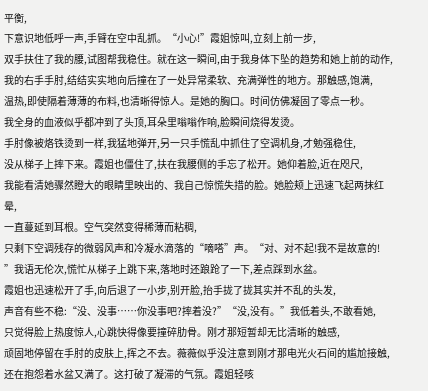平衡,
下意识地低呼一声,手臂在空中乱抓。“小心!”霞姐惊叫,立刻上前一步,
双手扶住了我的腰,试图帮我稳住。就在这一瞬间,由于我身体下坠的趋势和她上前的动作,
我的右手手肘,结结实实地向后撞在了一处异常柔软、充满弹性的地方。那触感,饱满,
温热,即使隔着薄薄的布料,也清晰得惊人。是她的胸口。时间仿佛凝固了零点一秒。
我全身的血液似乎都冲到了头顶,耳朵里嗡嗡作响,脸瞬间烧得发烫。
手肘像被烙铁烫到一样,我猛地弹开,另一只手慌乱中抓住了空调机身,才勉强稳住,
没从梯子上摔下来。霞姐也僵住了,扶在我腰侧的手忘了松开。她仰着脸,近在咫尺,
我能看清她骤然瞪大的眼睛里映出的、我自己惊慌失措的脸。她脸颊上迅速飞起两抹红晕,
一直蔓延到耳根。空气突然变得稀薄而粘稠,
只剩下空调残存的微弱风声和冷凝水滴落的“嘀嗒”声。“对、对不起!我不是故意的!
”我语无伦次,慌忙从梯子上跳下来,落地时还踉跄了一下,差点踩到水盆。
霞姐也迅速松开了手,向后退了一小步,别开脸,抬手拢了拢其实并不乱的头发,
声音有些不稳:“没、没事……你没事吧?摔着没?”“没,没有。”我低着头,不敢看她,
只觉得脸上热度惊人,心跳快得像要撞碎肋骨。刚才那短暂却无比清晰的触感,
顽固地停留在手肘的皮肤上,挥之不去。薇薇似乎没注意到刚才那电光火石间的尴尬接触,
还在抱怨着水盆又满了。这打破了凝滞的气氛。霞姐轻咳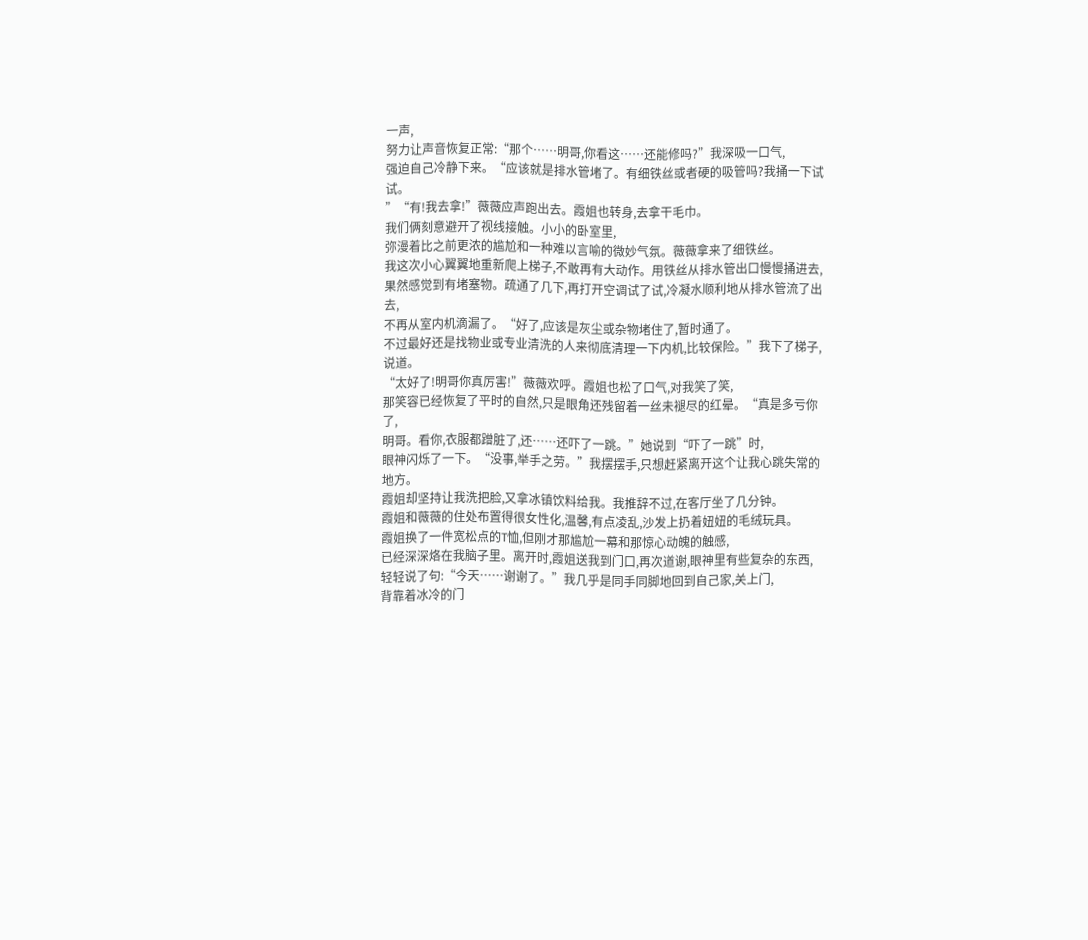一声,
努力让声音恢复正常:“那个……明哥,你看这……还能修吗?”我深吸一口气,
强迫自己冷静下来。“应该就是排水管堵了。有细铁丝或者硬的吸管吗?我捅一下试试。
”“有!我去拿!”薇薇应声跑出去。霞姐也转身,去拿干毛巾。
我们俩刻意避开了视线接触。小小的卧室里,
弥漫着比之前更浓的尴尬和一种难以言喻的微妙气氛。薇薇拿来了细铁丝。
我这次小心翼翼地重新爬上梯子,不敢再有大动作。用铁丝从排水管出口慢慢捅进去,
果然感觉到有堵塞物。疏通了几下,再打开空调试了试,冷凝水顺利地从排水管流了出去,
不再从室内机滴漏了。“好了,应该是灰尘或杂物堵住了,暂时通了。
不过最好还是找物业或专业清洗的人来彻底清理一下内机,比较保险。”我下了梯子,说道。
“太好了!明哥你真厉害!”薇薇欢呼。霞姐也松了口气,对我笑了笑,
那笑容已经恢复了平时的自然,只是眼角还残留着一丝未褪尽的红晕。“真是多亏你了,
明哥。看你,衣服都蹭脏了,还……还吓了一跳。”她说到“吓了一跳”时,
眼神闪烁了一下。“没事,举手之劳。”我摆摆手,只想赶紧离开这个让我心跳失常的地方。
霞姐却坚持让我洗把脸,又拿冰镇饮料给我。我推辞不过,在客厅坐了几分钟。
霞姐和薇薇的住处布置得很女性化,温馨,有点凌乱,沙发上扔着妞妞的毛绒玩具。
霞姐换了一件宽松点的T恤,但刚才那尴尬一幕和那惊心动魄的触感,
已经深深烙在我脑子里。离开时,霞姐送我到门口,再次道谢,眼神里有些复杂的东西,
轻轻说了句:“今天……谢谢了。”我几乎是同手同脚地回到自己家,关上门,
背靠着冰冷的门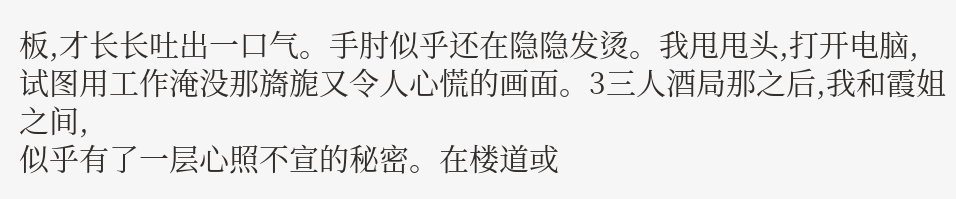板,才长长吐出一口气。手肘似乎还在隐隐发烫。我甩甩头,打开电脑,
试图用工作淹没那旖旎又令人心慌的画面。3三人酒局那之后,我和霞姐之间,
似乎有了一层心照不宣的秘密。在楼道或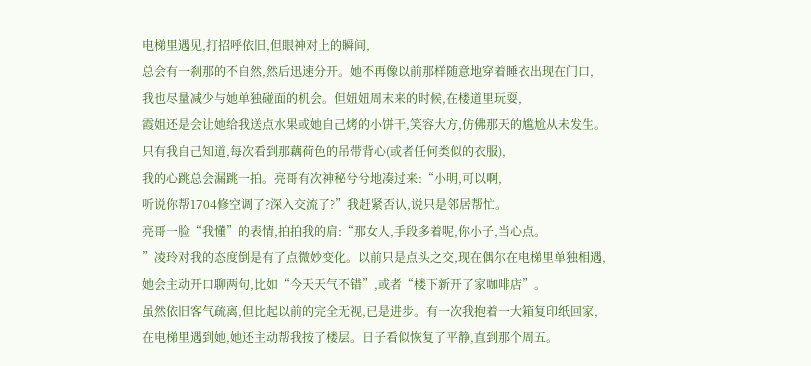电梯里遇见,打招呼依旧,但眼神对上的瞬间,
总会有一刹那的不自然,然后迅速分开。她不再像以前那样随意地穿着睡衣出现在门口,
我也尽量减少与她单独碰面的机会。但妞妞周末来的时候,在楼道里玩耍,
霞姐还是会让她给我送点水果或她自己烤的小饼干,笑容大方,仿佛那天的尴尬从未发生。
只有我自己知道,每次看到那藕荷色的吊带背心(或者任何类似的衣服),
我的心跳总会漏跳一拍。亮哥有次神秘兮兮地凑过来:“小明,可以啊,
听说你帮1704修空调了?深入交流了?”我赶紧否认,说只是邻居帮忙。
亮哥一脸“我懂”的表情,拍拍我的肩:“那女人,手段多着呢,你小子,当心点。
”凌玲对我的态度倒是有了点微妙变化。以前只是点头之交,现在偶尔在电梯里单独相遇,
她会主动开口聊两句,比如“今天天气不错”,或者“楼下新开了家咖啡店”。
虽然依旧客气疏离,但比起以前的完全无视,已是进步。有一次我抱着一大箱复印纸回家,
在电梯里遇到她,她还主动帮我按了楼层。日子看似恢复了平静,直到那个周五。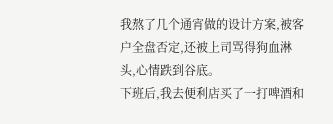我熬了几个通宵做的设计方案,被客户全盘否定,还被上司骂得狗血淋头,心情跌到谷底。
下班后,我去便利店买了一打啤酒和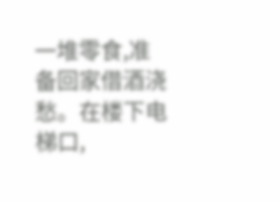一堆零食,准备回家借酒浇愁。在楼下电梯口,